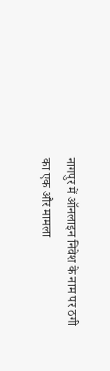नागपुर में ऑनलाइन निवेश के नाम पर ठगी का एक और मामला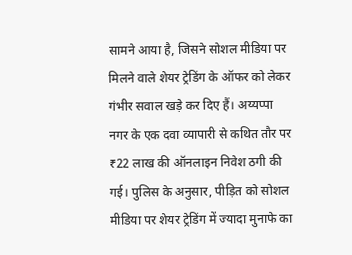सामने आया है, जिसने सोशल मीडिया पर मिलने वाले शेयर ट्रेडिंग के ऑफर को लेकर गंभीर सवाल खड़े कर दिए हैं। अय्यप्पा नगर के एक दवा व्यापारी से कथित तौर पर ₹22 लाख की ऑनलाइन निवेश ठगी की गई। पुलिस के अनुसार, पीड़ित को सोशल मीडिया पर शेयर ट्रेडिंग में ज्यादा मुनाफे का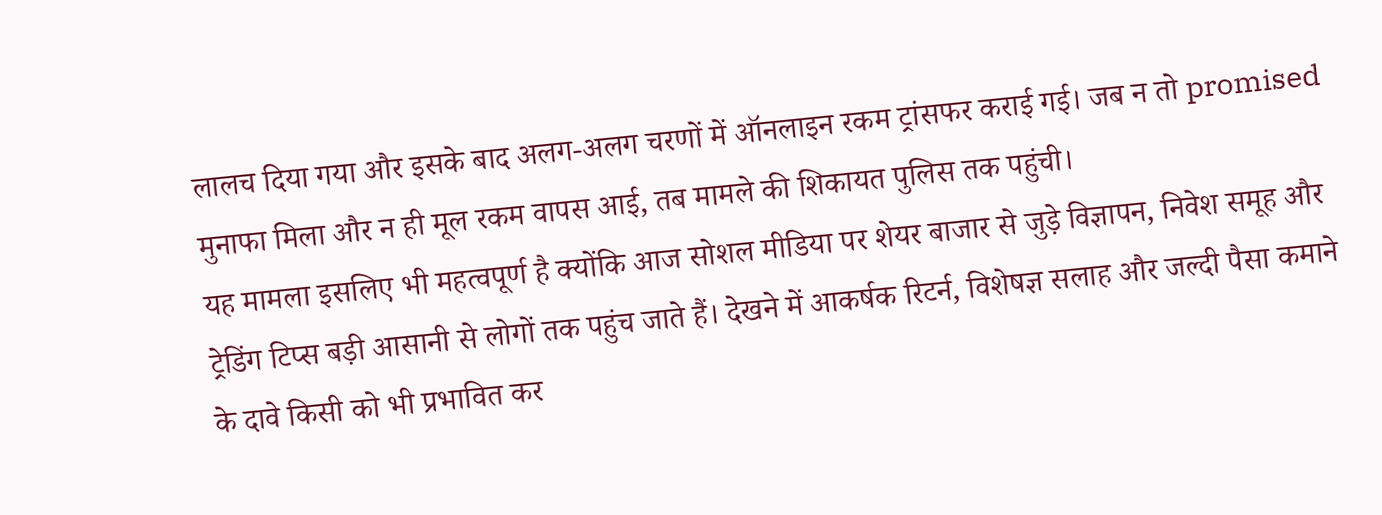लालच दिया गया और इसके बाद अलग-अलग चरणों में ऑनलाइन रकम ट्रांसफर कराई गई। जब न तो promised मुनाफा मिला और न ही मूल रकम वापस आई, तब मामले की शिकायत पुलिस तक पहुंची।
यह मामला इसलिए भी महत्वपूर्ण है क्योंकि आज सोशल मीडिया पर शेयर बाजार से जुड़े विज्ञापन, निवेश समूह और ट्रेडिंग टिप्स बड़ी आसानी से लोगों तक पहुंच जाते हैं। देखने में आकर्षक रिटर्न, विशेषज्ञ सलाह और जल्दी पैसा कमाने के दावे किसी को भी प्रभावित कर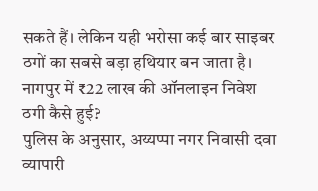सकते हैं। लेकिन यही भरोसा कई बार साइबर ठगों का सबसे बड़ा हथियार बन जाता है।
नागपुर में ₹22 लाख की ऑनलाइन निवेश ठगी कैसे हुई?
पुलिस के अनुसार, अय्यप्पा नगर निवासी दवा व्यापारी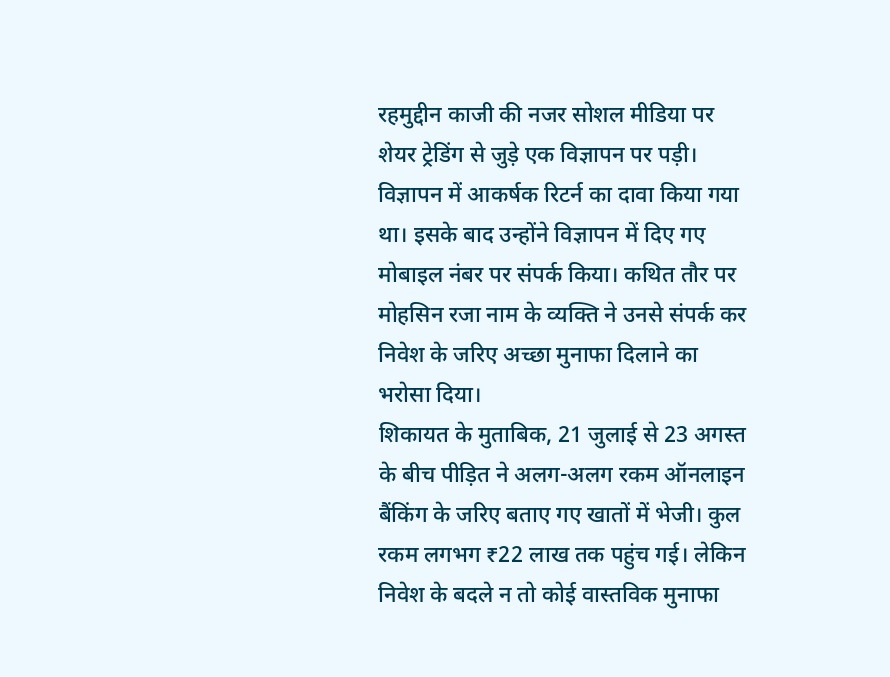रहमुद्दीन काजी की नजर सोशल मीडिया पर शेयर ट्रेडिंग से जुड़े एक विज्ञापन पर पड़ी। विज्ञापन में आकर्षक रिटर्न का दावा किया गया था। इसके बाद उन्होंने विज्ञापन में दिए गए मोबाइल नंबर पर संपर्क किया। कथित तौर पर मोहसिन रजा नाम के व्यक्ति ने उनसे संपर्क कर निवेश के जरिए अच्छा मुनाफा दिलाने का भरोसा दिया।
शिकायत के मुताबिक, 21 जुलाई से 23 अगस्त के बीच पीड़ित ने अलग-अलग रकम ऑनलाइन बैंकिंग के जरिए बताए गए खातों में भेजी। कुल रकम लगभग ₹22 लाख तक पहुंच गई। लेकिन निवेश के बदले न तो कोई वास्तविक मुनाफा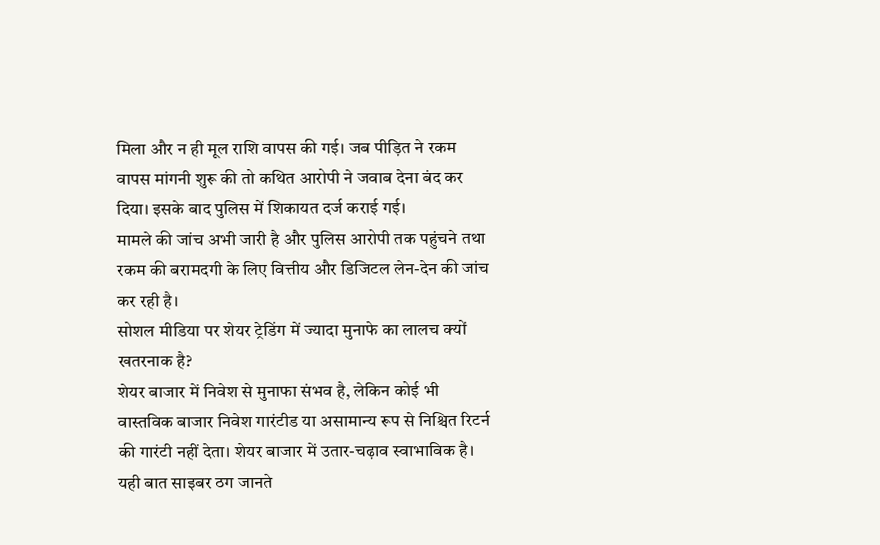मिला और न ही मूल राशि वापस की गई। जब पीड़ित ने रकम वापस मांगनी शुरू की तो कथित आरोपी ने जवाब देना बंद कर दिया। इसके बाद पुलिस में शिकायत दर्ज कराई गई।
मामले की जांच अभी जारी है और पुलिस आरोपी तक पहुंचने तथा रकम की बरामदगी के लिए वित्तीय और डिजिटल लेन-देन की जांच कर रही है।
सोशल मीडिया पर शेयर ट्रेडिंग में ज्यादा मुनाफे का लालच क्यों खतरनाक है?
शेयर बाजार में निवेश से मुनाफा संभव है, लेकिन कोई भी वास्तविक बाजार निवेश गारंटीड या असामान्य रूप से निश्चित रिटर्न की गारंटी नहीं देता। शेयर बाजार में उतार-चढ़ाव स्वाभाविक है।
यही बात साइबर ठग जानते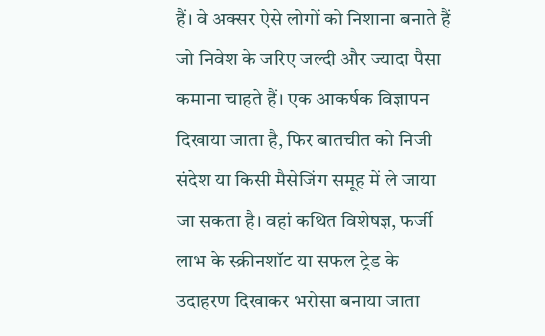हैं। वे अक्सर ऐसे लोगों को निशाना बनाते हैं जो निवेश के जरिए जल्दी और ज्यादा पैसा कमाना चाहते हैं। एक आकर्षक विज्ञापन दिखाया जाता है, फिर बातचीत को निजी संदेश या किसी मैसेजिंग समूह में ले जाया जा सकता है। वहां कथित विशेषज्ञ, फर्जी लाभ के स्क्रीनशॉट या सफल ट्रेड के उदाहरण दिखाकर भरोसा बनाया जाता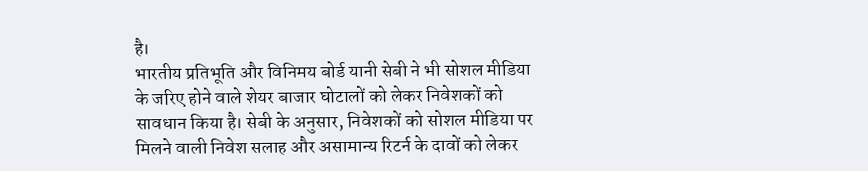है।
भारतीय प्रतिभूति और विनिमय बोर्ड यानी सेबी ने भी सोशल मीडिया के जरिए होने वाले शेयर बाजार घोटालों को लेकर निवेशकों को सावधान किया है। सेबी के अनुसार, निवेशकों को सोशल मीडिया पर मिलने वाली निवेश सलाह और असामान्य रिटर्न के दावों को लेकर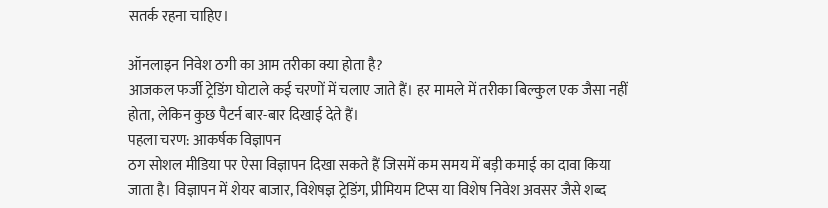सतर्क रहना चाहिए।

ऑनलाइन निवेश ठगी का आम तरीका क्या होता है?
आजकल फर्जी ट्रेडिंग घोटाले कई चरणों में चलाए जाते हैं। हर मामले में तरीका बिल्कुल एक जैसा नहीं होता, लेकिन कुछ पैटर्न बार-बार दिखाई देते हैं।
पहला चरण: आकर्षक विज्ञापन
ठग सोशल मीडिया पर ऐसा विज्ञापन दिखा सकते हैं जिसमें कम समय में बड़ी कमाई का दावा किया जाता है। विज्ञापन में शेयर बाजार, विशेषज्ञ ट्रेडिंग, प्रीमियम टिप्स या विशेष निवेश अवसर जैसे शब्द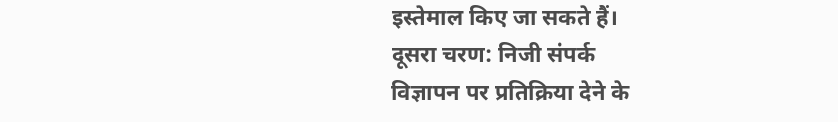इस्तेमाल किए जा सकते हैं।
दूसरा चरण: निजी संपर्क
विज्ञापन पर प्रतिक्रिया देने के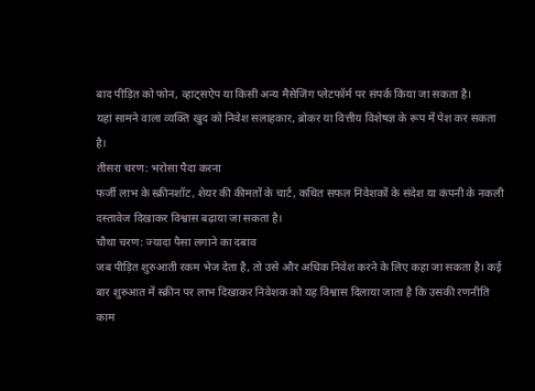बाद पीड़ित को फोन, व्हाट्सऐप या किसी अन्य मैसेजिंग प्लेटफॉर्म पर संपर्क किया जा सकता है।
यहां सामने वाला व्यक्ति खुद को निवेश सलाहकार, ब्रोकर या वित्तीय विशेषज्ञ के रूप में पेश कर सकता है।
तीसरा चरण: भरोसा पैदा करना
फर्जी लाभ के स्क्रीनशॉट, शेयर की कीमतों के चार्ट, कथित सफल निवेशकों के संदेश या कंपनी के नकली दस्तावेज दिखाकर विश्वास बढ़ाया जा सकता है।
चौथा चरण: ज्यादा पैसा लगाने का दबाव
जब पीड़ित शुरुआती रकम भेज देता है, तो उसे और अधिक निवेश करने के लिए कहा जा सकता है। कई बार शुरुआत में स्क्रीन पर लाभ दिखाकर निवेशक को यह विश्वास दिलाया जाता है कि उसकी रणनीति काम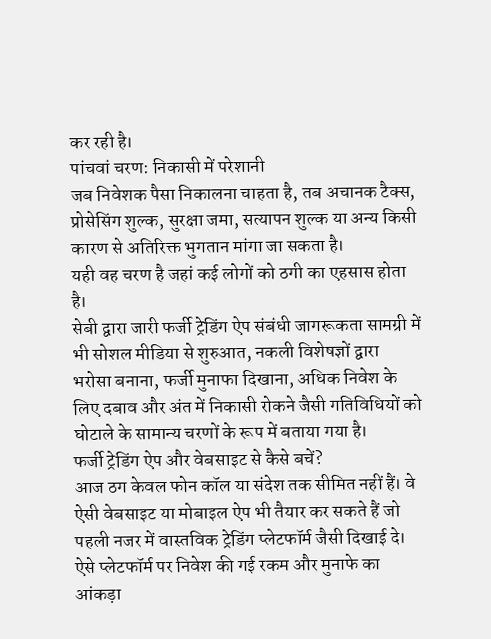कर रही है।
पांचवां चरण: निकासी में परेशानी
जब निवेशक पैसा निकालना चाहता है, तब अचानक टैक्स, प्रोसेसिंग शुल्क, सुरक्षा जमा, सत्यापन शुल्क या अन्य किसी कारण से अतिरिक्त भुगतान मांगा जा सकता है।
यही वह चरण है जहां कई लोगों को ठगी का एहसास होता है।
सेबी द्वारा जारी फर्जी ट्रेडिंग ऐप संबंधी जागरूकता सामग्री में भी सोशल मीडिया से शुरुआत, नकली विशेषज्ञों द्वारा भरोसा बनाना, फर्जी मुनाफा दिखाना, अधिक निवेश के लिए दबाव और अंत में निकासी रोकने जैसी गतिविधियों को घोटाले के सामान्य चरणों के रूप में बताया गया है।
फर्जी ट्रेडिंग ऐप और वेबसाइट से कैसे बचें?
आज ठग केवल फोन कॉल या संदेश तक सीमित नहीं हैं। वे ऐसी वेबसाइट या मोबाइल ऐप भी तैयार कर सकते हैं जो पहली नजर में वास्तविक ट्रेडिंग प्लेटफॉर्म जैसी दिखाई दे।
ऐसे प्लेटफॉर्म पर निवेश की गई रकम और मुनाफे का आंकड़ा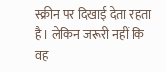स्क्रीन पर दिखाई देता रहता है। लेकिन जरूरी नहीं कि वह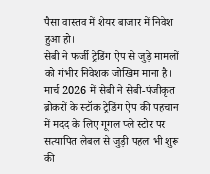पैसा वास्तव में शेयर बाजार में निवेश हुआ हो।
सेबी ने फर्जी ट्रेडिंग ऐप से जुड़े मामलों को गंभीर निवेशक जोखिम माना है। मार्च 2026 में सेबी ने सेबी-पंजीकृत ब्रोकरों के स्टॉक ट्रेडिंग ऐप की पहचान में मदद के लिए गूगल प्ले स्टोर पर सत्यापित लेबल से जुड़ी पहल भी शुरू की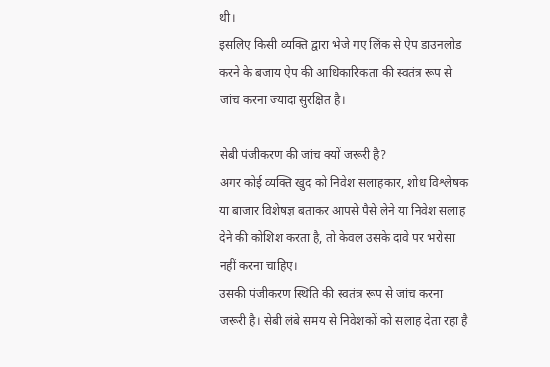थी।
इसलिए किसी व्यक्ति द्वारा भेजे गए लिंक से ऐप डाउनलोड करने के बजाय ऐप की आधिकारिकता की स्वतंत्र रूप से जांच करना ज्यादा सुरक्षित है।

सेबी पंजीकरण की जांच क्यों जरूरी है?
अगर कोई व्यक्ति खुद को निवेश सलाहकार, शोध विश्लेषक या बाजार विशेषज्ञ बताकर आपसे पैसे लेने या निवेश सलाह देने की कोशिश करता है, तो केवल उसके दावे पर भरोसा नहीं करना चाहिए।
उसकी पंजीकरण स्थिति की स्वतंत्र रूप से जांच करना जरूरी है। सेबी लंबे समय से निवेशकों को सलाह देता रहा है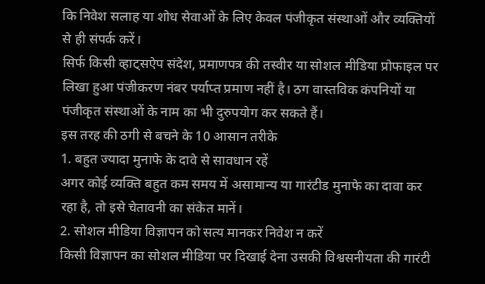कि निवेश सलाह या शोध सेवाओं के लिए केवल पंजीकृत संस्थाओं और व्यक्तियों से ही संपर्क करें।
सिर्फ किसी व्हाट्सऐप संदेश, प्रमाणपत्र की तस्वीर या सोशल मीडिया प्रोफाइल पर लिखा हुआ पंजीकरण नंबर पर्याप्त प्रमाण नहीं है। ठग वास्तविक कंपनियों या पंजीकृत संस्थाओं के नाम का भी दुरुपयोग कर सकते हैं।
इस तरह की ठगी से बचने के 10 आसान तरीके
1. बहुत ज्यादा मुनाफे के दावे से सावधान रहें
अगर कोई व्यक्ति बहुत कम समय में असामान्य या गारंटीड मुनाफे का दावा कर रहा है, तो इसे चेतावनी का संकेत मानें।
2. सोशल मीडिया विज्ञापन को सत्य मानकर निवेश न करें
किसी विज्ञापन का सोशल मीडिया पर दिखाई देना उसकी विश्वसनीयता की गारंटी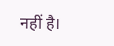नहीं है।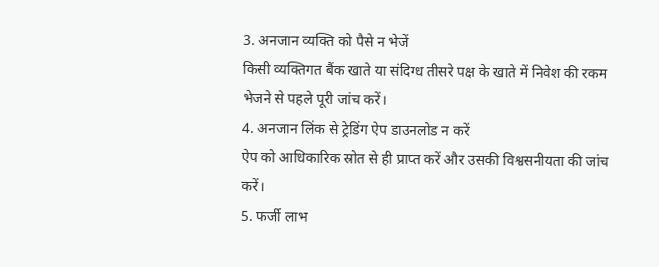3. अनजान व्यक्ति को पैसे न भेजें
किसी व्यक्तिगत बैंक खाते या संदिग्ध तीसरे पक्ष के खाते में निवेश की रकम भेजने से पहले पूरी जांच करें।
4. अनजान लिंक से ट्रेडिंग ऐप डाउनलोड न करें
ऐप को आधिकारिक स्रोत से ही प्राप्त करें और उसकी विश्वसनीयता की जांच करें।
5. फर्जी लाभ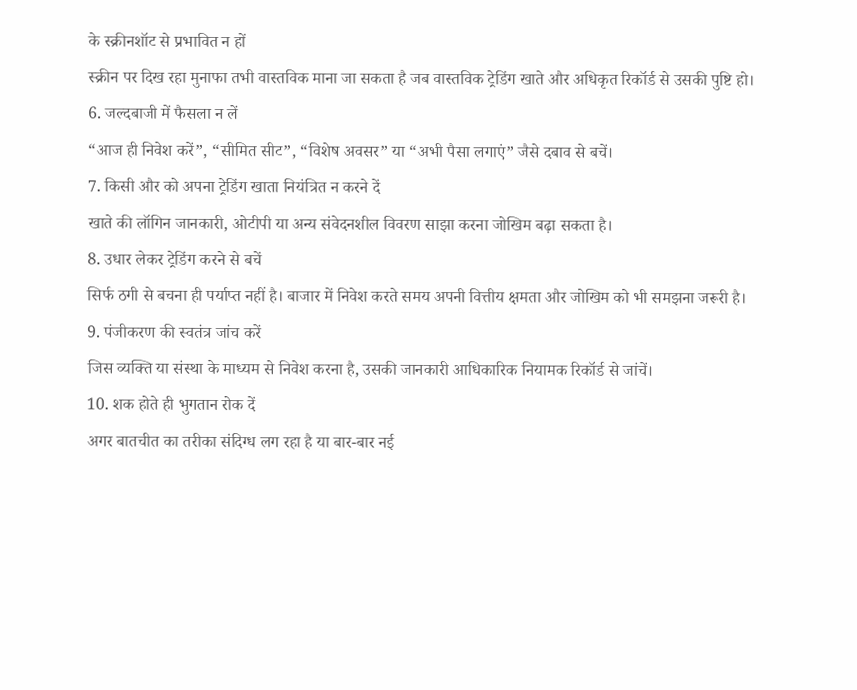के स्क्रीनशॉट से प्रभावित न हों
स्क्रीन पर दिख रहा मुनाफा तभी वास्तविक माना जा सकता है जब वास्तविक ट्रेडिंग खाते और अधिकृत रिकॉर्ड से उसकी पुष्टि हो।
6. जल्दबाजी में फैसला न लें
“आज ही निवेश करें”, “सीमित सीट”, “विशेष अवसर” या “अभी पैसा लगाएं” जैसे दबाव से बचें।
7. किसी और को अपना ट्रेडिंग खाता नियंत्रित न करने दें
खाते की लॉगिन जानकारी, ओटीपी या अन्य संवेदनशील विवरण साझा करना जोखिम बढ़ा सकता है।
8. उधार लेकर ट्रेडिंग करने से बचें
सिर्फ ठगी से बचना ही पर्याप्त नहीं है। बाजार में निवेश करते समय अपनी वित्तीय क्षमता और जोखिम को भी समझना जरूरी है।
9. पंजीकरण की स्वतंत्र जांच करें
जिस व्यक्ति या संस्था के माध्यम से निवेश करना है, उसकी जानकारी आधिकारिक नियामक रिकॉर्ड से जांचें।
10. शक होते ही भुगतान रोक दें
अगर बातचीत का तरीका संदिग्ध लग रहा है या बार-बार नई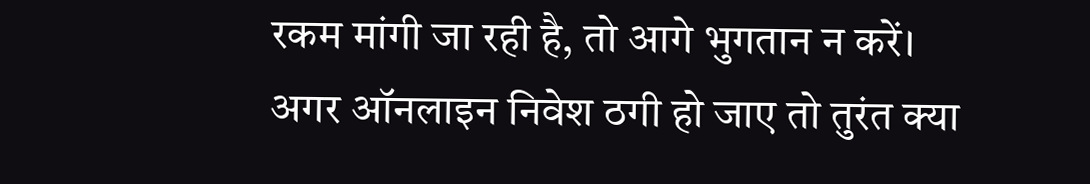रकम मांगी जा रही है, तो आगे भुगतान न करें।
अगर ऑनलाइन निवेश ठगी हो जाए तो तुरंत क्या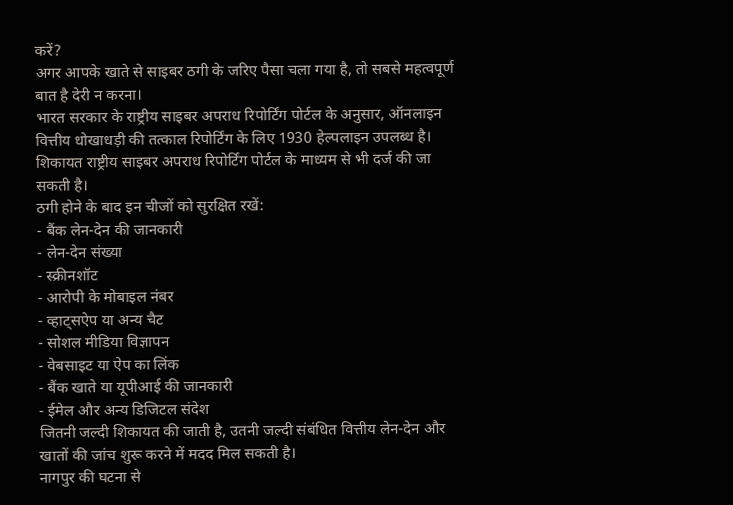करें?
अगर आपके खाते से साइबर ठगी के जरिए पैसा चला गया है, तो सबसे महत्वपूर्ण बात है देरी न करना।
भारत सरकार के राष्ट्रीय साइबर अपराध रिपोर्टिंग पोर्टल के अनुसार, ऑनलाइन वित्तीय धोखाधड़ी की तत्काल रिपोर्टिंग के लिए 1930 हेल्पलाइन उपलब्ध है। शिकायत राष्ट्रीय साइबर अपराध रिपोर्टिंग पोर्टल के माध्यम से भी दर्ज की जा सकती है।
ठगी होने के बाद इन चीजों को सुरक्षित रखें:
- बैंक लेन-देन की जानकारी
- लेन-देन संख्या
- स्क्रीनशॉट
- आरोपी के मोबाइल नंबर
- व्हाट्सऐप या अन्य चैट
- सोशल मीडिया विज्ञापन
- वेबसाइट या ऐप का लिंक
- बैंक खाते या यूपीआई की जानकारी
- ईमेल और अन्य डिजिटल संदेश
जितनी जल्दी शिकायत की जाती है, उतनी जल्दी संबंधित वित्तीय लेन-देन और खातों की जांच शुरू करने में मदद मिल सकती है।
नागपुर की घटना से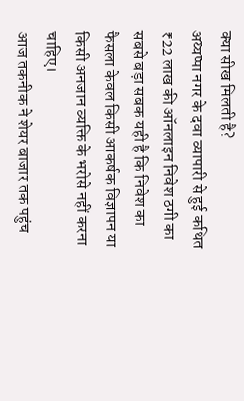क्या सीख मिलती है?
अय्यप्पा नगर के दवा व्यापारी से हुई कथित ₹22 लाख की ऑनलाइन निवेश ठगी का सबसे बड़ा सबक यही है कि निवेश का फैसला केवल किसी आकर्षक विज्ञापन या किसी अनजान व्यक्ति के भरोसे नहीं करना चाहिए।
आज तकनीक ने शेयर बाजार तक पहुंच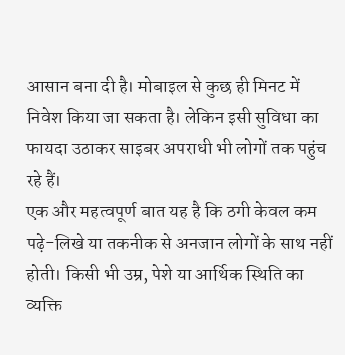आसान बना दी है। मोबाइल से कुछ ही मिनट में निवेश किया जा सकता है। लेकिन इसी सुविधा का फायदा उठाकर साइबर अपराधी भी लोगों तक पहुंच रहे हैं।
एक और महत्वपूर्ण बात यह है कि ठगी केवल कम पढ़े-लिखे या तकनीक से अनजान लोगों के साथ नहीं होती। किसी भी उम्र, पेशे या आर्थिक स्थिति का व्यक्ति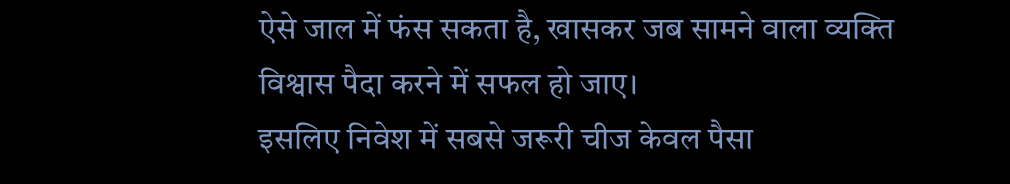ऐसे जाल में फंस सकता है, खासकर जब सामने वाला व्यक्ति विश्वास पैदा करने में सफल हो जाए।
इसलिए निवेश में सबसे जरूरी चीज केवल पैसा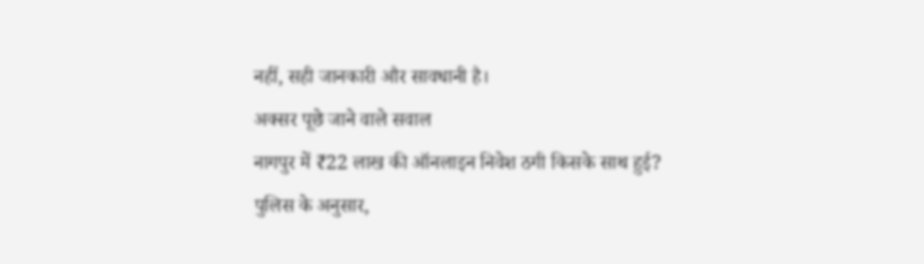नहीं, सही जानकारी और सावधानी है।
अक्सर पूछे जाने वाले सवाल
नागपुर में ₹22 लाख की ऑनलाइन निवेश ठगी किसके साथ हुई?
पुलिस के अनुसार,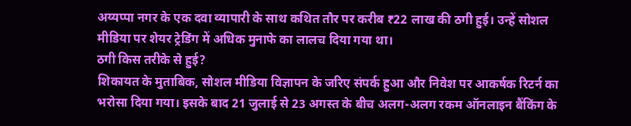अय्यप्पा नगर के एक दवा व्यापारी के साथ कथित तौर पर करीब ₹22 लाख की ठगी हुई। उन्हें सोशल मीडिया पर शेयर ट्रेडिंग में अधिक मुनाफे का लालच दिया गया था।
ठगी किस तरीके से हुई?
शिकायत के मुताबिक, सोशल मीडिया विज्ञापन के जरिए संपर्क हुआ और निवेश पर आकर्षक रिटर्न का भरोसा दिया गया। इसके बाद 21 जुलाई से 23 अगस्त के बीच अलग-अलग रकम ऑनलाइन बैंकिंग के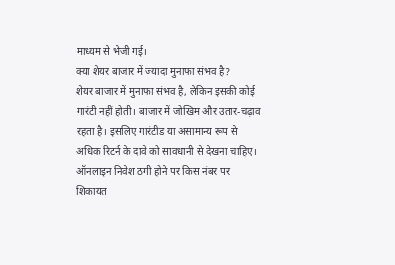माध्यम से भेजी गई।
क्या शेयर बाजार में ज्यादा मुनाफा संभव है?
शेयर बाजार में मुनाफा संभव है, लेकिन इसकी कोई गारंटी नहीं होती। बाजार में जोखिम और उतार-चढ़ाव रहता है। इसलिए गारंटीड या असामान्य रूप से अधिक रिटर्न के दावे को सावधानी से देखना चाहिए।
ऑनलाइन निवेश ठगी होने पर किस नंबर पर शिकायत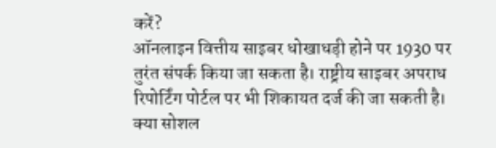करें?
ऑनलाइन वित्तीय साइबर धोखाधड़ी होने पर 1930 पर तुरंत संपर्क किया जा सकता है। राष्ट्रीय साइबर अपराध रिपोर्टिंग पोर्टल पर भी शिकायत दर्ज की जा सकती है।
क्या सोशल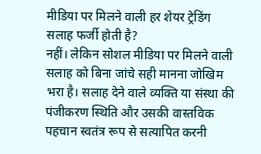मीडिया पर मिलने वाली हर शेयर ट्रेडिंग सलाह फर्जी होती है?
नहीं। लेकिन सोशल मीडिया पर मिलने वाली सलाह को बिना जांचे सही मानना जोखिम भरा है। सलाह देने वाले व्यक्ति या संस्था की पंजीकरण स्थिति और उसकी वास्तविक पहचान स्वतंत्र रूप से सत्यापित करनी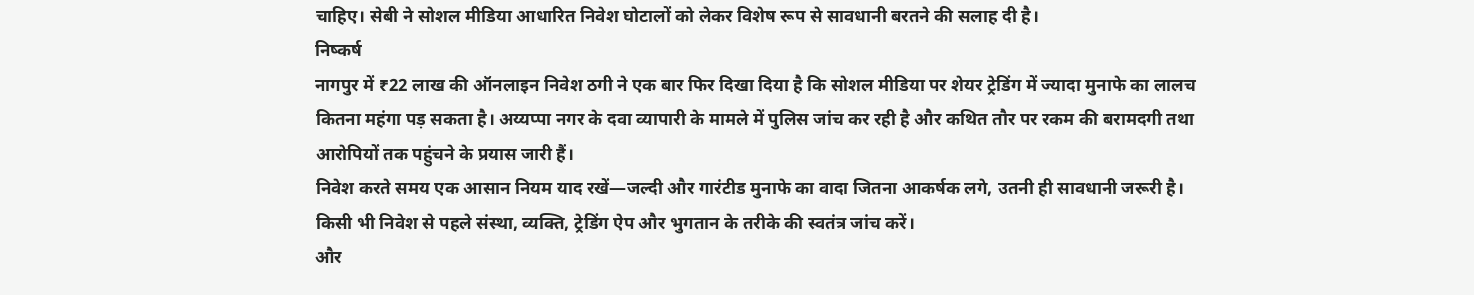चाहिए। सेबी ने सोशल मीडिया आधारित निवेश घोटालों को लेकर विशेष रूप से सावधानी बरतने की सलाह दी है।
निष्कर्ष
नागपुर में ₹22 लाख की ऑनलाइन निवेश ठगी ने एक बार फिर दिखा दिया है कि सोशल मीडिया पर शेयर ट्रेडिंग में ज्यादा मुनाफे का लालच कितना महंगा पड़ सकता है। अय्यप्पा नगर के दवा व्यापारी के मामले में पुलिस जांच कर रही है और कथित तौर पर रकम की बरामदगी तथा आरोपियों तक पहुंचने के प्रयास जारी हैं।
निवेश करते समय एक आसान नियम याद रखें—जल्दी और गारंटीड मुनाफे का वादा जितना आकर्षक लगे, उतनी ही सावधानी जरूरी है। किसी भी निवेश से पहले संस्था, व्यक्ति, ट्रेडिंग ऐप और भुगतान के तरीके की स्वतंत्र जांच करें।
और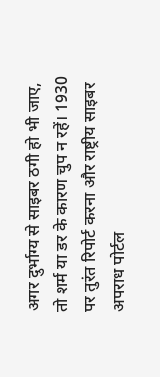अगर दुर्भाग्य से साइबर ठगी हो भी जाए, तो शर्म या डर के कारण चुप न रहें। 1930 पर तुरंत रिपोर्ट करना और राष्ट्रीय साइबर अपराध पोर्टल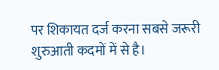पर शिकायत दर्ज करना सबसे जरूरी शुरुआती कदमों में से है।